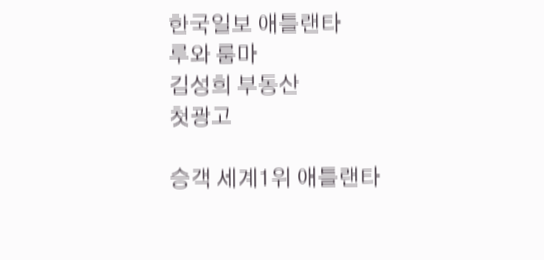한국일보 애틀랜타
루와 룸마
김성희 부동산
첫광고

승객 세계1위 애틀랜타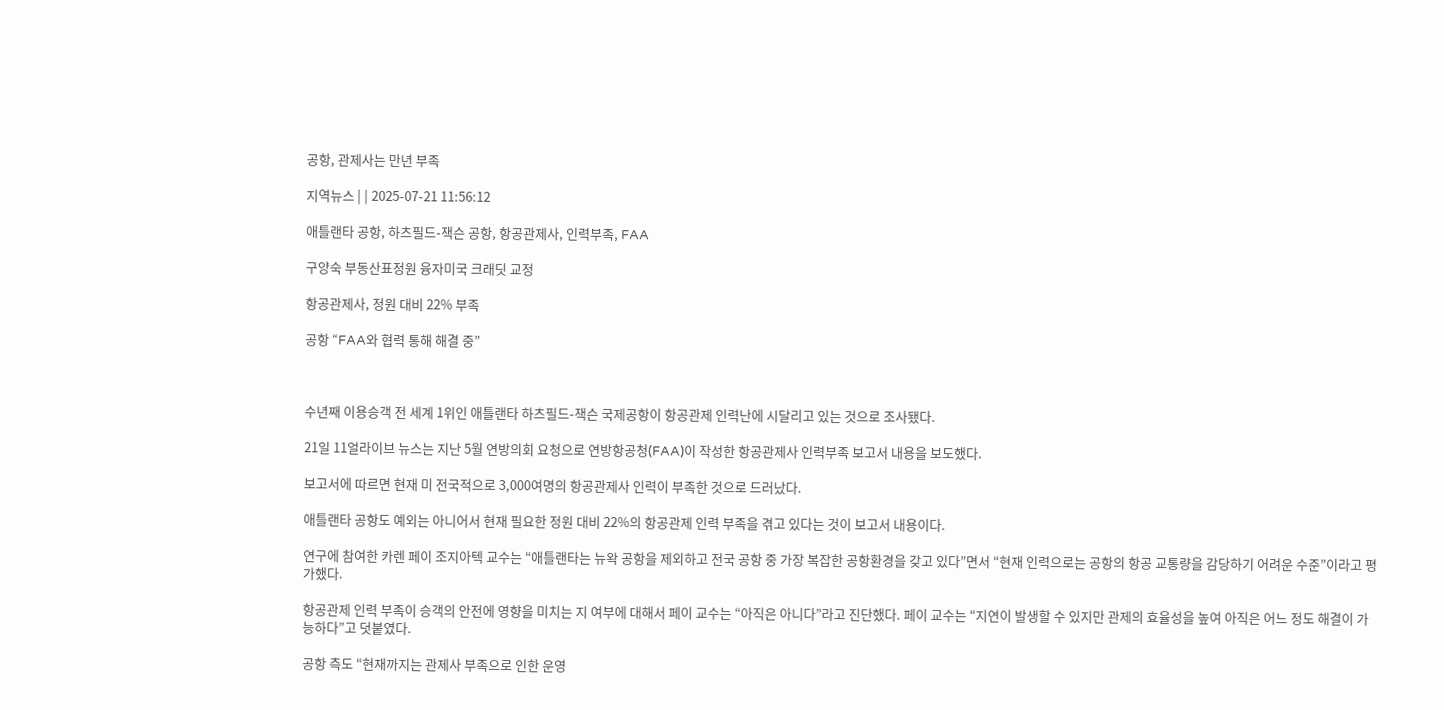공항, 관제사는 만년 부족

지역뉴스 | | 2025-07-21 11:56:12

애틀랜타 공항, 하츠필드-잭슨 공항, 항공관제사, 인력부족, FAA

구양숙 부동산표정원 융자미국 크래딧 교정

항공관제사, 정원 대비 22% 부족

공항 “FAA와 협력 통해 해결 중”



수년째 이용승객 전 세계 1위인 애틀랜타 하츠필드-잭슨 국제공항이 항공관제 인력난에 시달리고 있는 것으로 조사됐다.

21일 11얼라이브 뉴스는 지난 5월 연방의회 요청으로 연방항공청(FAA)이 작성한 항공관제사 인력부족 보고서 내용을 보도했다.

보고서에 따르면 현재 미 전국적으로 3,000여명의 항공관제사 인력이 부족한 것으로 드러났다.

애틀랜타 공항도 예외는 아니어서 현재 필요한 정원 대비 22%의 항공관제 인력 부족을 겪고 있다는 것이 보고서 내용이다.

연구에 참여한 카렌 페이 조지아텍 교수는 “애틀랜타는 뉴왁 공항을 제외하고 전국 공항 중 가장 복잡한 공항환경을 갖고 있다”면서 “현재 인력으로는 공항의 항공 교통량을 감당하기 어려운 수준”이라고 평가했다.

항공관제 인력 부족이 승객의 안전에 영향을 미치는 지 여부에 대해서 페이 교수는 “아직은 아니다”라고 진단했다. 페이 교수는 “지연이 발생할 수 있지만 관제의 효율성을 높여 아직은 어느 정도 해결이 가능하다”고 덧붙였다.

공항 측도 “현재까지는 관제사 부족으로 인한 운영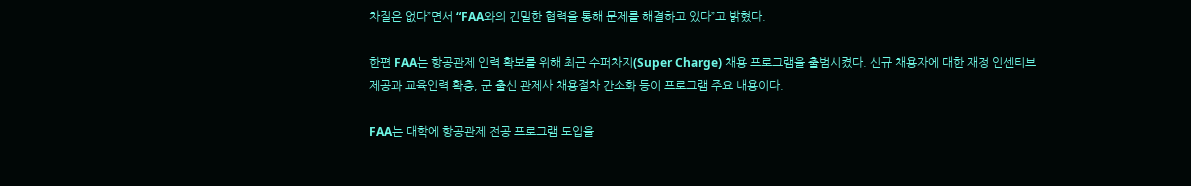차질은 없다”면서 “FAA와의 긴밀한 협력을 통해 문제를 해결하고 있다”고 밝혔다.

한편 FAA는 항공관제 인력 확보를 위해 최근 수퍼차지(Super Charge) 채용 프로그램을 출범시켰다. 신규 채용자에 대한 재정 인센티브 제공과 교육인력 확충, 군 출신 관제사 채용절차 간소화 등이 프로그램 주요 내용이다.

FAA는 대학에 항공관제 전공 프로그램 도입을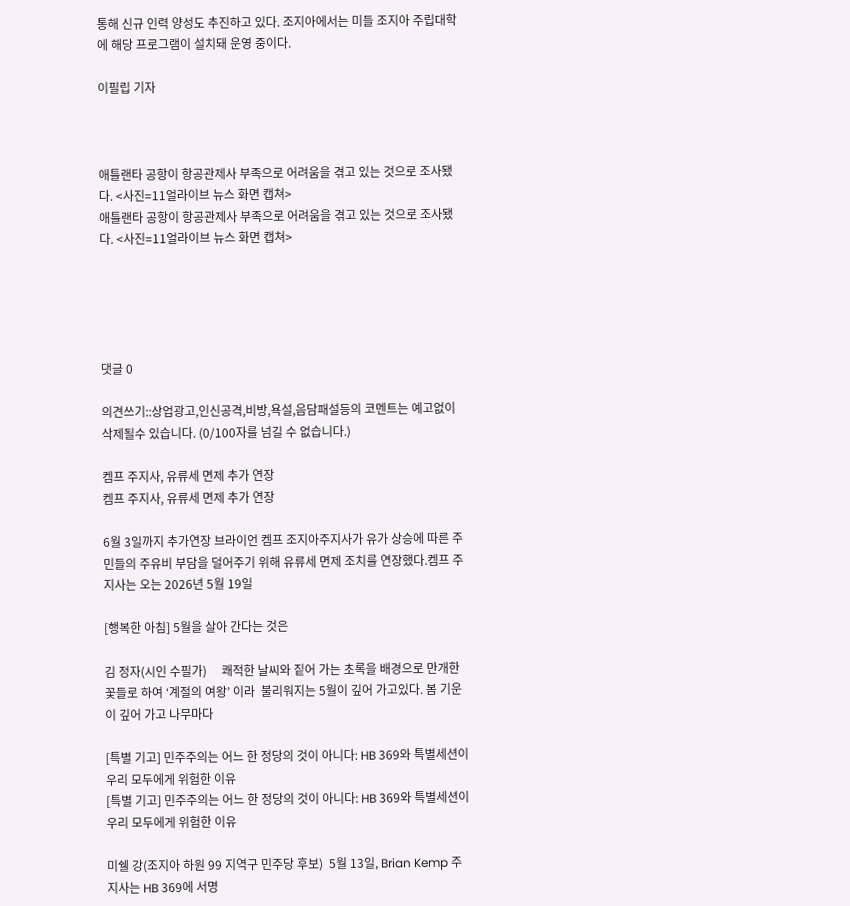통해 신규 인력 양성도 추진하고 있다. 조지아에서는 미들 조지아 주립대학에 해당 프로그램이 설치돼 운영 중이다.

이필립 기자



애틀랜타 공항이 항공관제사 부족으로 어려움을 겪고 있는 것으로 조사됐다. <사진=11얼라이브 뉴스 화면 캡쳐>
애틀랜타 공항이 항공관제사 부족으로 어려움을 겪고 있는 것으로 조사됐다. <사진=11얼라이브 뉴스 화면 캡쳐>





댓글 0

의견쓰기::상업광고,인신공격,비방,욕설,음담패설등의 코멘트는 예고없이 삭제될수 있습니다. (0/100자를 넘길 수 없습니다.)

켐프 주지사, 유류세 면제 추가 연장
켐프 주지사, 유류세 면제 추가 연장

6월 3일까지 추가연장 브라이언 켐프 조지아주지사가 유가 상승에 따른 주민들의 주유비 부담을 덜어주기 위해 유류세 면제 조치를 연장했다.켐프 주지사는 오는 2026년 5월 19일

[행복한 아침] 5월을 살아 간다는 것은

김 정자(시인 수필가)     쾌적한 날씨와 짙어 가는 초록을 배경으로 만개한 꽃들로 하여 ‘계절의 여왕’ 이라  불리워지는 5월이 깊어 가고있다. 봄 기운이 깊어 가고 나무마다

[특별 기고] 민주주의는 어느 한 정당의 것이 아니다: HB 369와 특별세션이 우리 모두에게 위험한 이유
[특별 기고] 민주주의는 어느 한 정당의 것이 아니다: HB 369와 특별세션이 우리 모두에게 위험한 이유

미쉘 강(조지아 하원 99 지역구 민주당 후보)  5월 13일, Brian Kemp 주지사는 HB 369에 서명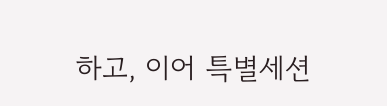하고, 이어 특별세션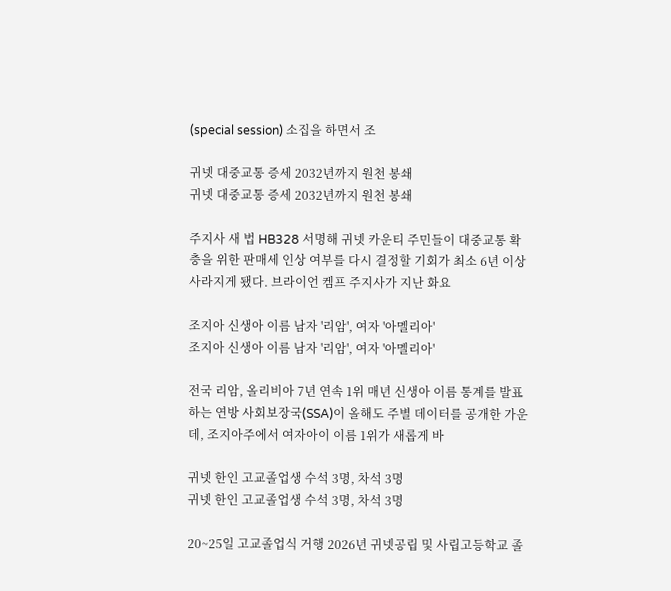(special session) 소집을 하면서 조

귀넷 대중교통 증세 2032년까지 원천 봉쇄
귀넷 대중교통 증세 2032년까지 원천 봉쇄

주지사 새 법 HB328 서명해 귀넷 카운티 주민들이 대중교통 확충을 위한 판매세 인상 여부를 다시 결정할 기회가 최소 6년 이상 사라지게 됐다. 브라이언 켐프 주지사가 지난 화요

조지아 신생아 이름 남자 '리암', 여자 '아멜리아'
조지아 신생아 이름 남자 '리암', 여자 '아멜리아'

전국 리암, 올리비아 7년 연속 1위 매년 신생아 이름 통계를 발표하는 연방 사회보장국(SSA)이 올해도 주별 데이터를 공개한 가운데, 조지아주에서 여자아이 이름 1위가 새롭게 바

귀넷 한인 고교졸업생 수석 3명, 차석 3명
귀넷 한인 고교졸업생 수석 3명, 차석 3명

20~25일 고교졸업식 거행 2026년 귀넷공립 및 사립고등학교 졸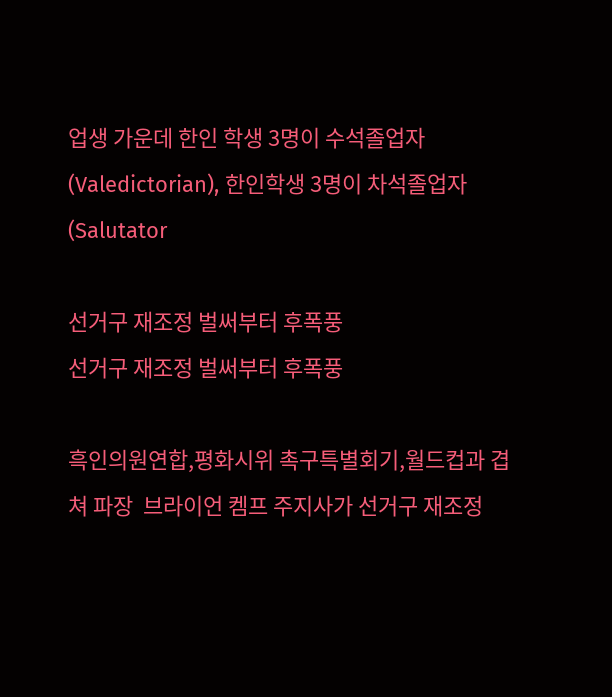업생 가운데 한인 학생 3명이 수석졸업자(Valedictorian), 한인학생 3명이 차석졸업자(Salutator

선거구 재조정 벌써부터 후폭풍
선거구 재조정 벌써부터 후폭풍

흑인의원연합,평화시위 촉구특별회기,월드컵과 겹쳐 파장  브라이언 켐프 주지사가 선거구 재조정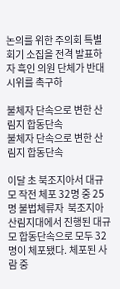논의를 위한 주의회 특별회기 소집을 전격 발표하자 흑인 의원 단체가 반대 시위를 촉구하

불체자 단속으로 변한 산림지 합동단속
불체자 단속으로 변한 산림지 합동단속

이달 초 북조지아서 대규모 작전 체포 32명 중 25명 불법체류자  북조지아 산림지대에서 진행된 대규모 합동단속으로 모두 32명이 체포됐다. 체포된 사람 중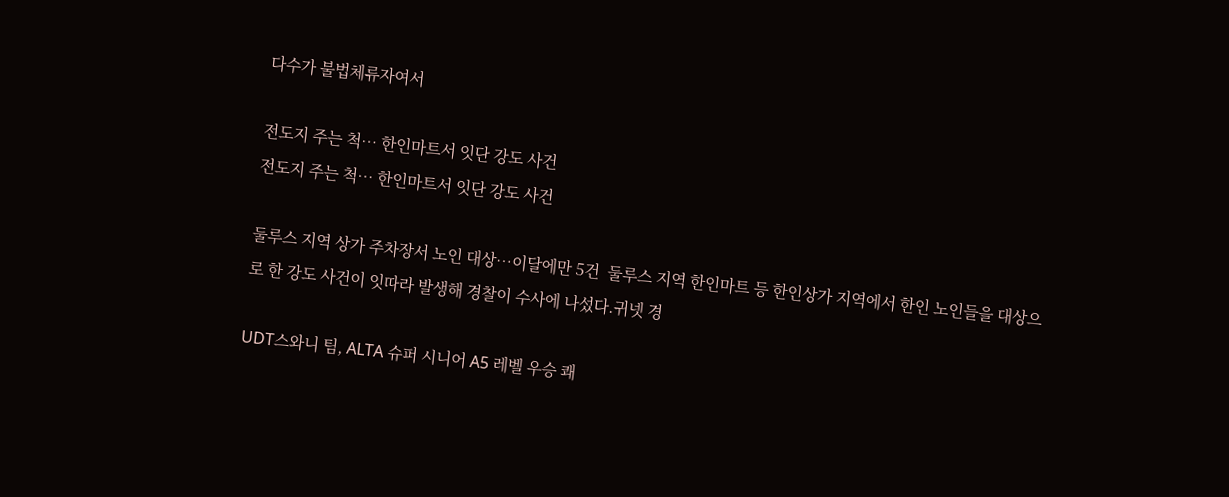다수가 불법체류자여서

전도지 주는 척… 한인마트서 잇단 강도 사건
전도지 주는 척… 한인마트서 잇단 강도 사건

둘루스 지역 상가 주차장서 노인 대상…이달에만 5건  둘루스 지역 한인마트 등 한인상가 지역에서 한인 노인들을 대상으로 한 강도 사건이 잇따라 발생해 경찰이 수사에 나섰다.귀넷 경

UDT스와니 팀, ALTA 슈퍼 시니어 A5 레벨 우승 쾌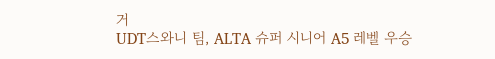거
UDT스와니 팀, ALTA 슈퍼 시니어 A5 레벨 우승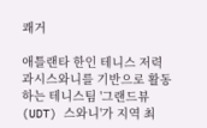쾌거

애틀랜타 한인 테니스 저력 과시스와니를 기반으로 활동하는 테니스팀 '그랜드뷰(UDT) 스와니'가 지역 최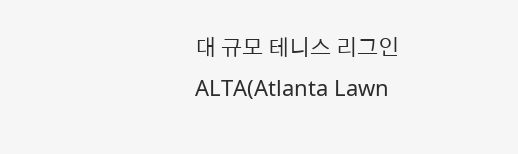대 규모 테니스 리그인 ALTA(Atlanta Lawn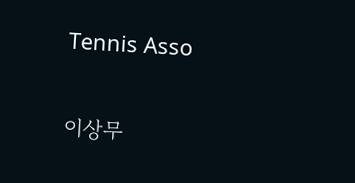Tennis Asso

이상무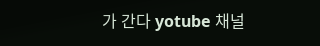가 간다 yotube 채널